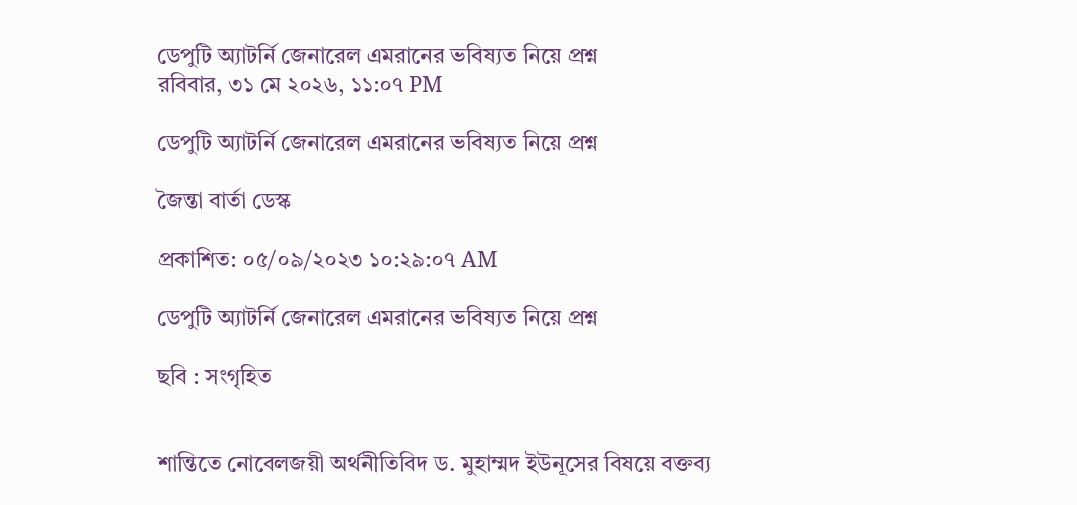ডেপুটি অ্যাটর্নি জেনারেল এমরানের ভবিষ্যত নিয়ে প্রশ্ন
রবিবার, ৩১ মে ২০২৬, ১১:০৭ PM

ডেপুটি অ্যাটর্নি জেনারেল এমরানের ভবিষ্যত নিয়ে প্রশ্ন

জৈন্তা বার্তা ডেস্ক

প্রকাশিত: ০৫/০৯/২০২৩ ১০:২৯:০৭ AM

ডেপুটি অ্যাটর্নি জেনারেল এমরানের ভবিষ্যত নিয়ে প্রশ্ন

ছবি : সংগৃহিত


শান্তিতে নোবেলজয়ী অর্থনীতিবিদ ড. মুহাম্মদ ইউনূসের বিষয়ে বক্তব্য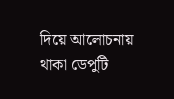দিয়ে আলোচনায় থাকা ডেপুটি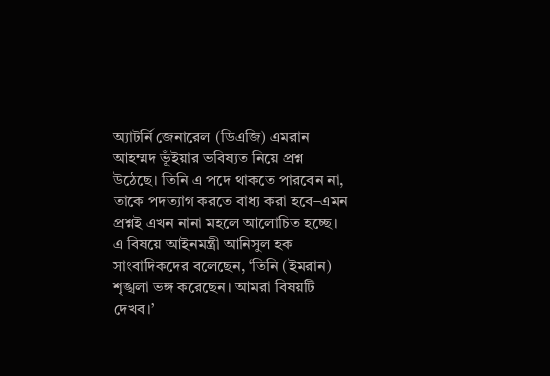অ্যাটর্নি জেনারেল (ডিএজি) এমরান আহম্মদ ভূঁইয়ার ভবিষ্যত নিয়ে প্রশ্ন উঠেছে। তিনি এ পদে থাকতে পারবেন না, তাকে পদত্যাগ করতে বাধ্য করা হবে–এমন প্রশ্নই এখন নানা মহলে আলোচিত হচ্ছে। এ বিষয়ে আইনমন্ত্রী আনিসুল হক সাংবাদিকদের বলেছেন, ‘তিনি (ইমরান) শৃঙ্খলা ভঙ্গ করেছেন। আমরা বিষয়টি দেখব।’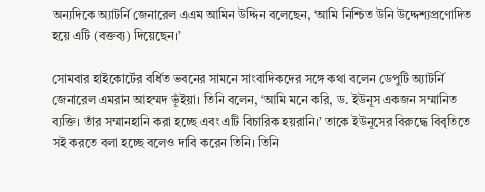অন্যদিকে অ্যাটর্নি জেনারেল এএম আমিন উদ্দিন বলেছেন, ‘আমি নিশ্চিত উনি উদ্দেশ্যপ্রণোদিত হয়ে এটি (বক্তব্য) দিয়েছেন।’

সোমবার হাইকোর্টের বর্ধিত ভবনের সামনে সাংবাদিকদের সঙ্গে কথা বলেন ডেপুটি অ্যাটর্নি জেনারেল এমরান আহম্মদ ভূঁইয়া। তিনি বলেন, ‘আমি মনে করি, ড. ইউনূস একজন সম্মানিত ব্যক্তি। তাঁর সম্মানহানি করা হচ্ছে এবং এটি বিচারিক হয়রানি।’ তাকে ইউনূসের বিরুদ্ধে বিবৃতিতে সই করতে বলা হচ্ছে বলেও দাবি করেন তিনি। তিনি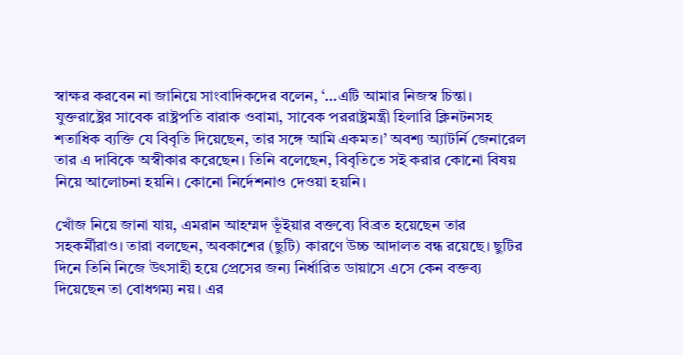স্বাক্ষর করবেন না জানিয়ে সাংবাদিকদের বলেন, ‘…এটি আমার নিজস্ব চিন্তা। যুক্তরাষ্ট্রের সাবেক রাষ্ট্রপতি বারাক ওবামা, সাবেক পররাষ্ট্রমন্ত্রী হিলারি ক্লিনটনসহ শতাধিক ব্যক্তি যে বিবৃতি দিয়েছেন, তার সঙ্গে আমি একমত।’ অবশ্য অ্যাটর্নি জেনারেল তার এ দাবিকে অস্বীকার করেছেন। তিনি বলেছেন, বিবৃতিতে সই করার কোনো বিষয় নিয়ে আলোচনা হয়নি। কোনো নির্দেশনাও দেওয়া হয়নি।

খোঁজ নিয়ে জানা যায়, এমরান আহম্মদ ভূঁইয়ার বক্তব্যে বিব্রত হয়েছেন তার সহকর্মীরাও। তারা বলছেন, অবকাশের (ছুটি) কারণে উচ্চ আদালত বন্ধ রয়েছে। ছুটির দিনে তিনি নিজে উৎসাহী হয়ে প্রেসের জন্য নির্ধারিত ডায়াসে এসে কেন বক্তব্য দিয়েছেন তা বোধগম্য নয়। এর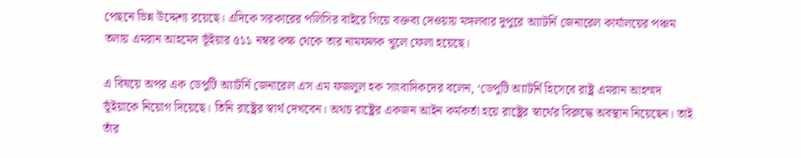পেছনে ভিন্ন উদ্দেশ্য রয়েছে। এদিকে সরকারের পলিসির বাইরে গিয়ে বক্তব্য দেওয়ায় মঙ্গলবার দুপুরে অ্যাটর্নি জেনারেল কার্যালয়ের পঞ্চম তলায় এমরান আহমেদ ভূঁইয়ার ৫১১ নম্বর কক্ষ থেকে তার নামফলক খুলে ফেলা হয়েছে।

এ বিষয়ে অপর এক ডেপুটি অ্যাটর্নি জেনারেল এস এম ফজলুল হক সাংবাদিকদের বলেন, ‘ডেপুটি অ্যাটর্নি হিসেবে রাষ্ট্র এমরান আহম্মদ ভূঁইয়াকে নিয়োগ দিয়েছে। তিনি রাষ্ট্রের স্বার্থ দেখবেন। অথচ রাষ্ট্রের একজন আইন কর্মকর্তা হয়ে রাষ্ট্রের স্বার্থের বিরুদ্ধে অবস্থান নিয়েছেন। তাই তাঁর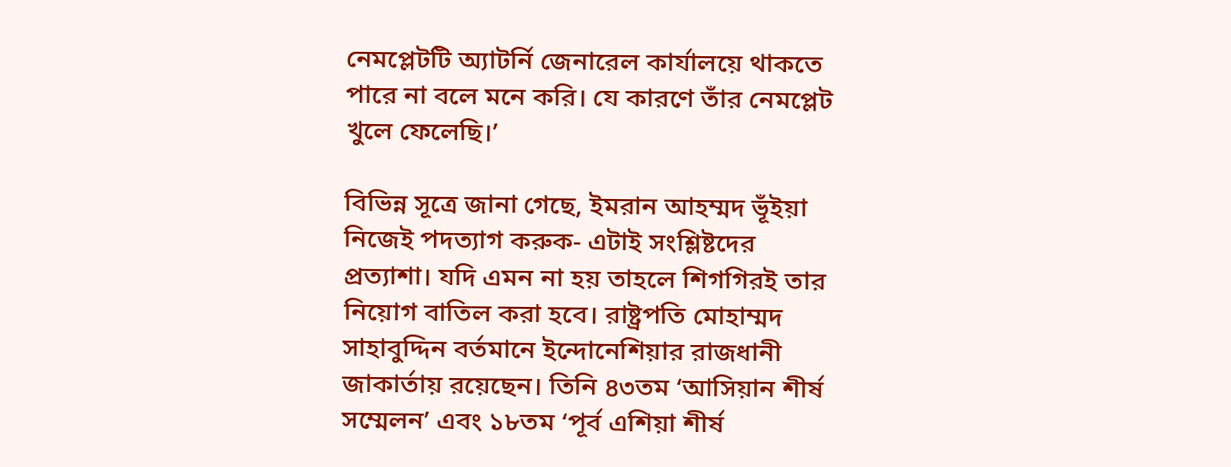নেমপ্লেটটি অ্যাটর্নি জেনারেল কার্যালয়ে থাকতে পারে না বলে মনে করি। যে কারণে তাঁর নেমপ্লেট খুলে ফেলেছি।’

বিভিন্ন সূত্রে জানা গেছে, ইমরান আহম্মদ ভূঁইয়া নিজেই পদত্যাগ করুক- এটাই সংশ্লিষ্টদের প্রত্যাশা। যদি এমন না হয় তাহলে শিগগিরই তার নিয়োগ বাতিল করা হবে। রাষ্ট্রপতি মোহাম্মদ সাহাবুদ্দিন বর্তমানে ইন্দোনেশিয়ার রাজধানী জাকার্তায় রয়েছেন। তিনি ৪৩তম ‘আসিয়ান শীর্ষ সম্মেলন’ এবং ১৮তম ‘পূর্ব এশিয়া শীর্ষ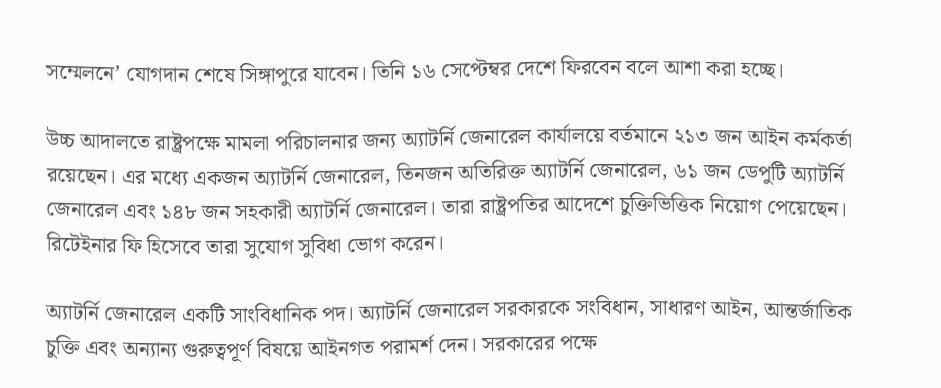সম্মেলনে’ যোগদান শেষে সিঙ্গাপুরে যাবেন। তিনি ১৬ সেপ্টেম্বর দেশে ফিরবেন বলে আশা করা হচ্ছে।

উচ্চ আদালতে রাষ্ট্রপক্ষে মামলা পরিচালনার জন্য অ্যাটর্নি জেনারেল কার্যালয়ে বর্তমানে ২১৩ জন আইন কর্মকর্তা রয়েছেন। এর মধ্যে একজন অ্যাটর্নি জেনারেল, তিনজন অতিরিক্ত অ্যাটর্নি জেনারেল, ৬১ জন ডেপুটি অ্যাটর্নি জেনারেল এবং ১৪৮ জন সহকারী অ্যাটর্নি জেনারেল। তারা রাষ্ট্রপতির আদেশে চুক্তিভিত্তিক নিয়োগ পেয়েছেন। রিটেইনার ফি হিসেবে তারা সুযোগ সুবিধা ভোগ করেন।

অ্যাটর্নি জেনারেল একটি সাংবিধানিক পদ। অ্যাটর্নি জেনারেল সরকারকে সংবিধান, সাধারণ আইন, আন্তর্জাতিক চুক্তি এবং অন্যান্য গুরুত্বপূর্ণ বিষয়ে আইনগত পরামর্শ দেন। সরকারের পক্ষে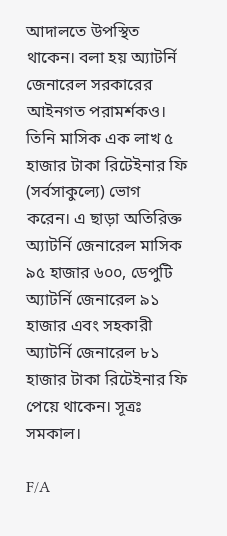আদালতে উপস্থিত থাকেন। বলা হয় অ্যাটর্নি জেনারেল সরকারের আইনগত পরামর্শকও। তিনি মাসিক এক লাখ ৫ হাজার টাকা রিটেইনার ফি (সর্বসাকুল্যে) ভোগ করেন। এ ছাড়া অতিরিক্ত অ্যাটর্নি জেনারেল মাসিক ৯৫ হাজার ৬০০, ডেপুটি অ্যাটর্নি জেনারেল ৯১ হাজার এবং সহকারী অ্যাটর্নি জেনারেল ৮১ হাজার টাকা রিটেইনার ফি পেয়ে থাকেন। সূত্রঃ সমকাল।

F/A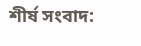শীর্ষ সংবাদ: